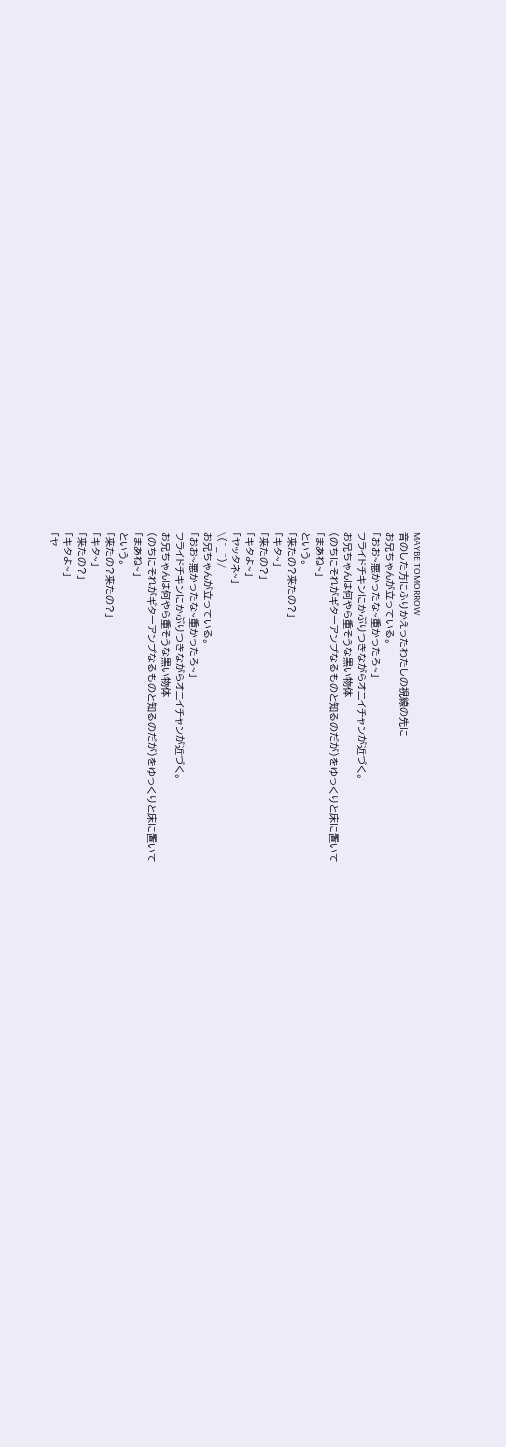MAYBE TOMORROW
音のした方にふりかえったわたしの視線の先に
お兄ちゃんが立っている。
「おお~悪かったな~重かったろ~」
フライドチキンにかぶりつきながらオニイチャンが近づく。
お兄ちゃんは何やら重そうな黒い物体
(のちにそれがギターアンプなるものと知るのだが)をゆっくりと床に置いて
「まあね~」
という。
「来たの?来たの?」
「キタ~」
「来たの?」
「キタよ~」
「ヤッタネ~」
\(^_^)/
お兄ちゃんが立っている。
「おお~悪かったな~重かったろ~」
フライドチキンにかぶりつきながらオニイチャンが近づく。
お兄ちゃんは何やら重そうな黒い物体
(のちにそれがギターアンプなるものと知るのだが)をゆっくりと床に置いて
「まあね~」
という。
「来たの?来たの?」
「キタ~」
「来たの?」
「キタよ~」
「ヤ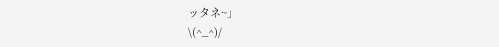ッタネ~」
\(^_^)/